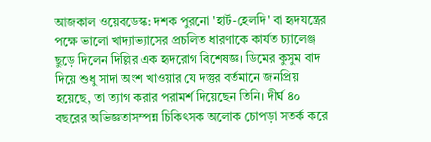আজকাল ওয়েবডেস্ক: দশক পুরনো 'হার্ট-হেলদি' বা হৃদযন্ত্রের পক্ষে ভালো খাদ্যাভ্যাসের প্রচলিত ধারণাকে কার্যত চ্যালেঞ্জ ছুড়ে দিলেন দিল্লির এক হৃদরোগ বিশেষজ্ঞ। ডিমের কুসুম বাদ দিয়ে শুধু সাদা অংশ খাওয়ার যে দস্তুর বর্তমানে জনপ্রিয় হয়েছে, তা ত্যাগ করার পরামর্শ দিয়েছেন তিনি। দীর্ঘ ৪০ বছরের অভিজ্ঞতাসম্পন্ন চিকিৎসক অলোক চোপড়া সতর্ক করে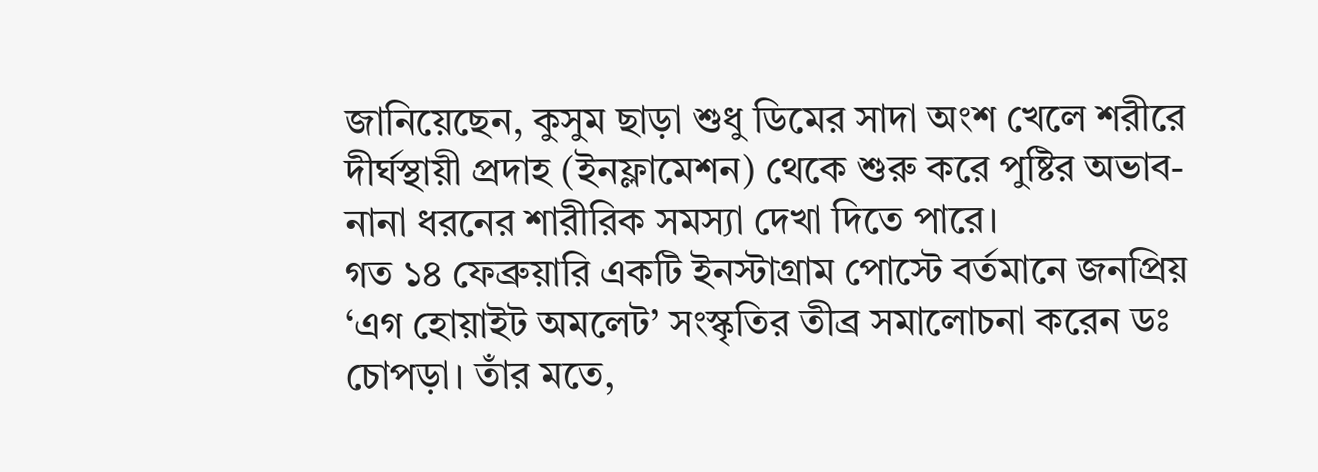জানিয়েছেন, কুসুম ছাড়া শুধু ডিমের সাদা অংশ খেলে শরীরে দীর্ঘস্থায়ী প্রদাহ (ইনফ্লামেশন) থেকে শুরু করে পুষ্টির অভাব- নানা ধরনের শারীরিক সমস্যা দেখা দিতে পারে।
গত ১৪ ফেব্রুয়ারি একটি ইনস্টাগ্রাম পোস্টে বর্তমানে জনপ্রিয় ‘এগ হোয়াইট অমলেট’ সংস্কৃতির তীব্র সমালোচনা করেন ডঃ চোপড়া। তাঁর মতে,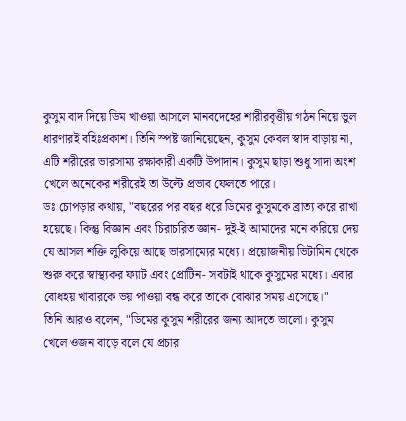কুসুম বাদ দিয়ে ডিম খাওয়া আসলে মানবদেহের শারীরবৃত্তীয় গঠন নিয়ে ভুল ধারণারই বহিঃপ্রকাশ। তিনি স্পষ্ট জানিয়েছেন, কুসুম কেবল স্বাদ বাড়ায় না, এটি শরীরের ভারসাম্য রক্ষাকারী একটি উপাদান। কুসুম ছাড়া শুধু সাদা অংশ খেলে অনেকের শরীরেই তা উল্টে প্রভাব ফেলতে পারে।
ডঃ চোপড়ার কথায়, "বছরের পর বছর ধরে ডিমের কুসুমকে ব্রাত্য করে রাখা হয়েছে। কিন্তু বিজ্ঞান এবং চিরাচরিত জ্ঞান- দুই-ই আমাদের মনে করিয়ে দেয় যে আসল শক্তি লুকিয়ে আছে ভারসাম্যের মধ্যে। প্রয়োজনীয় ভিটামিন থেকে শুরু করে স্বাস্থ্যকর ফ্যাট এবং প্রোটিন- সবটাই থাকে কুসুমের মধ্যে। এবার বোধহয় খাবারকে ভয় পাওয়া বন্ধ করে তাকে বোঝার সময় এসেছে।"
তিনি আরও বলেন, "ডিমের কুসুম শরীরের জন্য আদতে ভালো। কুসুম খেলে ওজন বাড়ে বলে যে প্রচার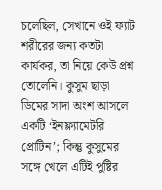চলেছিল, সেখানে ওই ফ্যাট শরীরের জন্য কতটা কার্যকর, তা নিয়ে কেউ প্রশ্ন তোলেনি। কুসুম ছাড়া ডিমের সাদা অংশ আসলে একটি ‘ইনফ্ল্যামেটরি প্রোটিন’; কিন্তু কুসুমের সঙ্গে খেলে এটিই পুষ্টির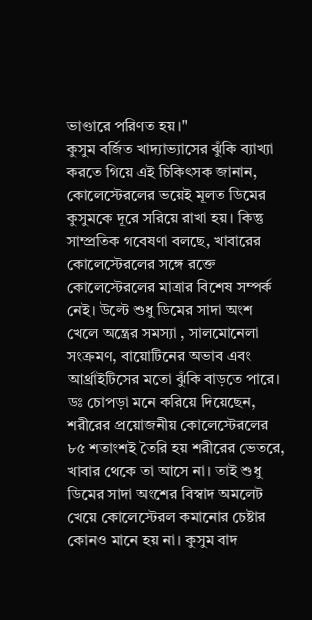ভাণ্ডারে পরিণত হয়।"
কুসুম বর্জিত খাদ্যাভ্যাসের ঝুঁকি ব্যাখ্যা করতে গিয়ে এই চিকিৎসক জানান, কোলেস্টেরলের ভয়েই মূলত ডিমের কুসুমকে দূরে সরিয়ে রাখা হয়। কিন্তু সাম্প্রতিক গবেষণা বলছে, খাবারের কোলেস্টেরলের সঙ্গে রক্তে কোলেস্টেরলের মাত্রার বিশেষ সম্পর্ক নেই। উল্টে শুধু ডিমের সাদা অংশ খেলে অন্ত্রের সমস্যা , সালমোনেলা সংক্রমণ, বায়োটিনের অভাব এবং আর্থ্রাইটিসের মতো ঝুঁকি বাড়তে পারে।
ডঃ চোপড়া মনে করিয়ে দিয়েছেন, শরীরের প্রয়োজনীয় কোলেস্টেরলের ৮৫ শতাংশই তৈরি হয় শরীরের ভেতরে, খাবার থেকে তা আসে না। তাই শুধু ডিমের সাদা অংশের বিস্বাদ অমলেট খেয়ে কোলেস্টেরল কমানোর চেষ্টার কোনও মানে হয় না। কুসুম বাদ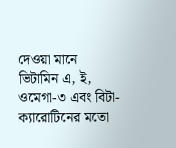দেওয়া মানে ভিটামিন এ, ই, ওমেগা-৩ এবং বিটা-ক্যারোটিনের মতো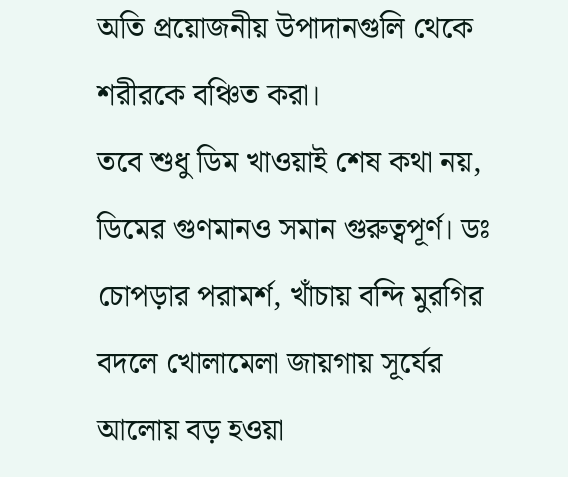অতি প্রয়োজনীয় উপাদানগুলি থেকে শরীরকে বঞ্চিত করা।
তবে শুধু ডিম খাওয়াই শেষ কথা নয়, ডিমের গুণমানও সমান গুরুত্বপূর্ণ। ডঃ চোপড়ার পরামর্শ, খাঁচায় বন্দি মুরগির বদলে খোলামেলা জায়গায় সূর্যের আলোয় বড় হওয়া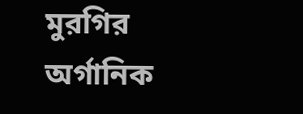মুরগির অর্গানিক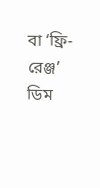বা ‘ফ্রি-রেঞ্জ’ ডিম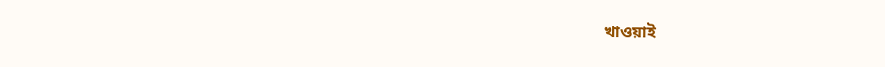খাওয়াই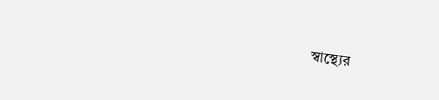স্বাস্থ্যের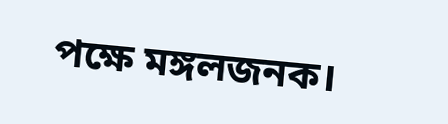পক্ষে মঙ্গলজনক।